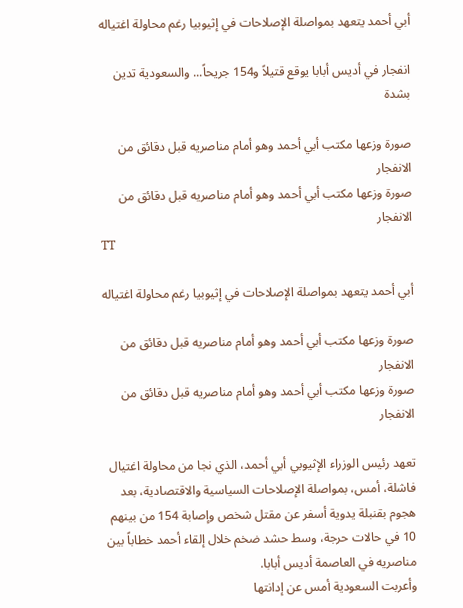أبي أحمد يتعهد بمواصلة الإصلاحات في إثيوبيا رغم محاولة اغتياله

انفجار في أديس أبابا يوقع قتيلاً و154 جريحاً... والسعودية تدين بشدة

صورة وزعها مكتب أبي أحمد وهو أمام مناصريه قبل دقائق من الانفجار
صورة وزعها مكتب أبي أحمد وهو أمام مناصريه قبل دقائق من الانفجار
TT

أبي أحمد يتعهد بمواصلة الإصلاحات في إثيوبيا رغم محاولة اغتياله

صورة وزعها مكتب أبي أحمد وهو أمام مناصريه قبل دقائق من الانفجار
صورة وزعها مكتب أبي أحمد وهو أمام مناصريه قبل دقائق من الانفجار

تعهد رئيس الوزراء الإثيوبي أبي أحمد، الذي نجا من محاولة اغتيال فاشلة، أمس، بمواصلة الإصلاحات السياسية والاقتصادية، بعد هجوم بقنبلة يدوية أسفر عن مقتل شخص وإصابة 154 من بينهم 10 في حالات حرجة، وسط حشد ضخم خلال إلقاء أحمد خطاباً بين مناصريه في العاصمة أديس أبابا.
وأعربت السعودية أمس عن إدانتها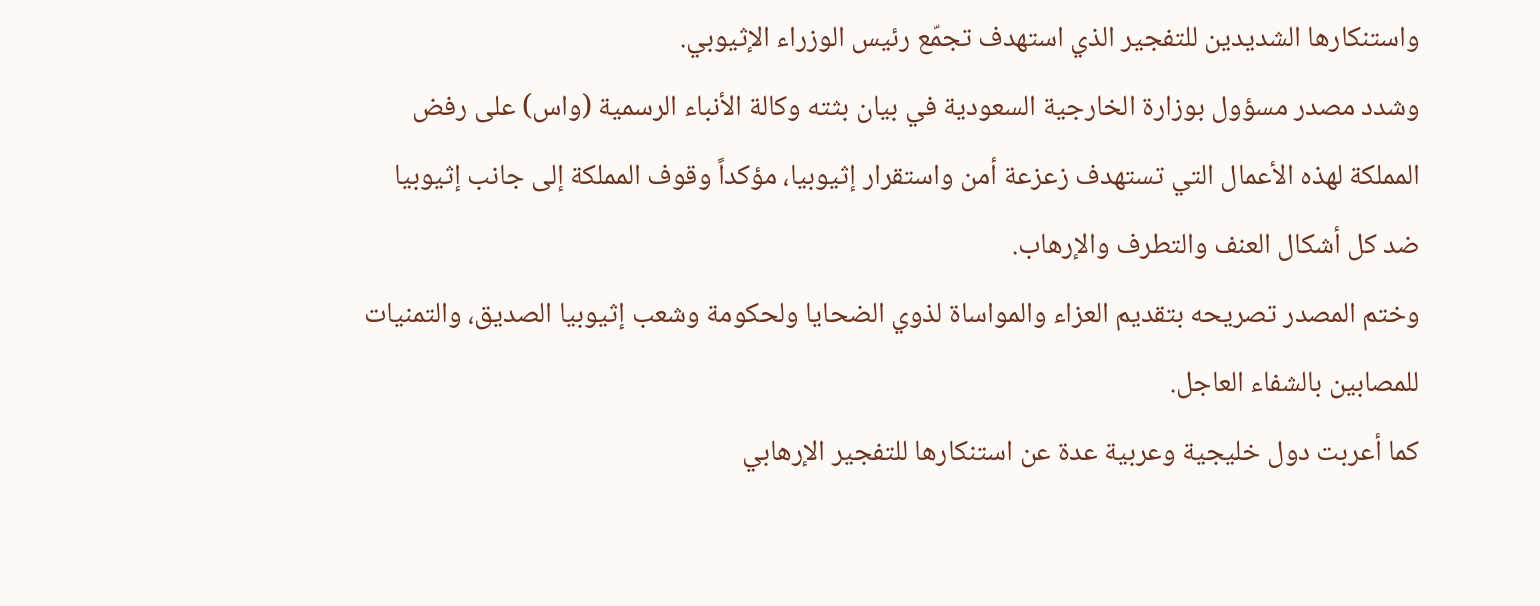واستنكارها الشديدين للتفجير الذي استهدف تجمّع رئيس الوزراء الإثيوبي.
وشدد مصدر مسؤول بوزارة الخارجية السعودية في بيان بثته وكالة الأنباء الرسمية (واس) على رفض المملكة لهذه الأعمال التي تستهدف زعزعة أمن واستقرار إثيوبيا، مؤكداً وقوف المملكة إلى جانب إثيوبيا ضد كل أشكال العنف والتطرف والإرهاب.
وختم المصدر تصريحه بتقديم العزاء والمواساة لذوي الضحايا ولحكومة وشعب إثيوبيا الصديق، والتمنيات للمصابين بالشفاء العاجل.
كما أعربت دول خليجية وعربية عدة عن استنكارها للتفجير الإرهابي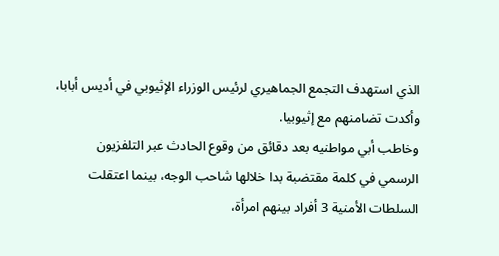الذي استهدف التجمع الجماهيري لرئيس الوزراء الإثيوبي في أديس أبابا، وأكدت تضامنهم مع إثيوبيا.
وخاطب أبي مواطنيه بعد دقائق من وقوع الحادث عبر التلفزيون الرسمي في كلمة مقتضبة بدا خلالها شاحب الوجه، بينما اعتقلت السلطات الأمنية 3 أفراد بينهم امرأة،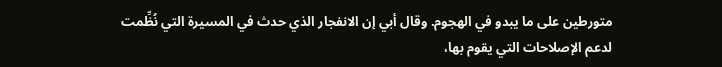متورطين على ما يبدو في الهجوم. وقال أبي إن الانفجار الذي حدث في المسيرة التي نُظِّمت لدعم الإصلاحات التي يقوم بها،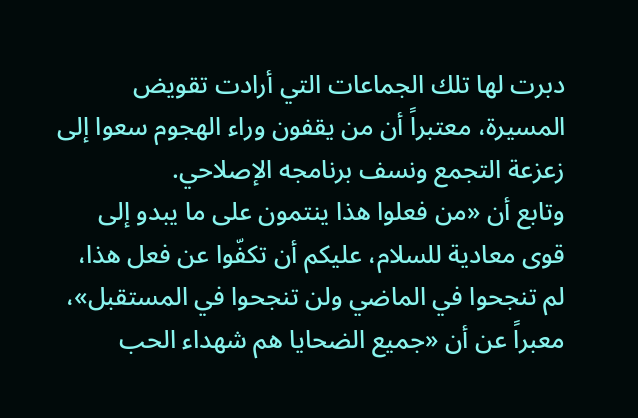دبرت لها تلك الجماعات التي أرادت تقويض المسيرة، معتبراً أن من يقفون وراء الهجوم سعوا إلى زعزعة التجمع ونسف برنامجه الإصلاحي.
وتابع أن «من فعلوا هذا ينتمون على ما يبدو إلى قوى معادية للسلام، عليكم أن تكفّوا عن فعل هذا، لم تنجحوا في الماضي ولن تنجحوا في المستقبل»، معبراً عن أن «جميع الضحايا هم شهداء الحب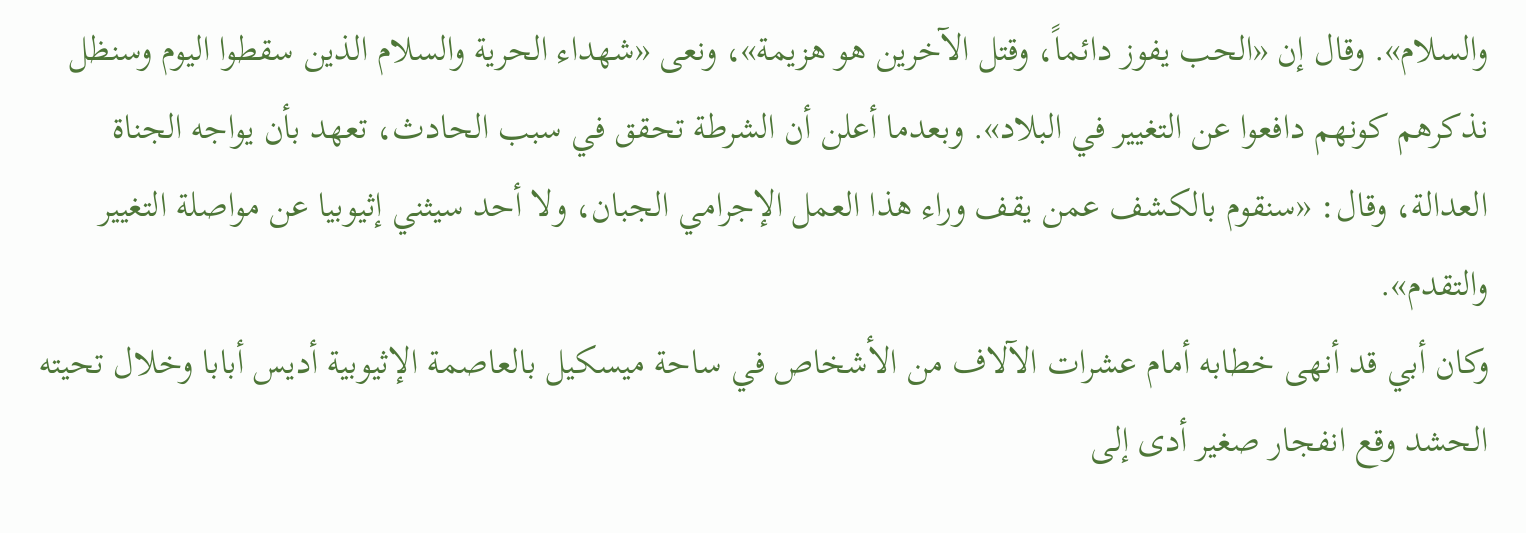والسلام». وقال إن «الحب يفوز دائماً، وقتل الآخرين هو هزيمة»، ونعى «شهداء الحرية والسلام الذين سقطوا اليوم وسنظل نذكرهم كونهم دافعوا عن التغيير في البلاد». وبعدما أعلن أن الشرطة تحقق في سبب الحادث، تعهد بأن يواجه الجناة العدالة، وقال: «سنقوم بالكشف عمن يقف وراء هذا العمل الإجرامي الجبان، ولا أحد سيثني إثيوبيا عن مواصلة التغيير والتقدم».
وكان أبي قد أنهى خطابه أمام عشرات الآلاف من الأشخاص في ساحة ميسكيل بالعاصمة الإثيوبية أديس أبابا وخلال تحيته الحشد وقع انفجار صغير أدى إلى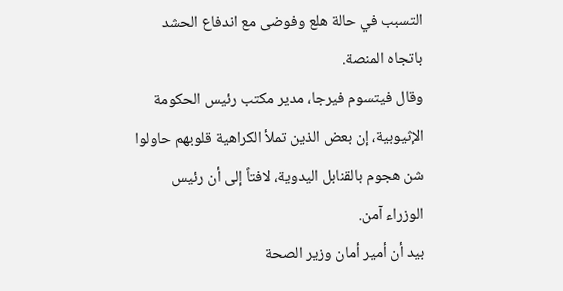التسبب في حالة هلع وفوضى مع اندفاع الحشد باتجاه المنصة.
وقال فيتسوم فيرجا، مدير مكتب رئيس الحكومة الإثيوبية، إن بعض الذين تملأ الكراهية قلوبهم حاولوا شن هجوم بالقنابل اليدوية، لافتاً إلى أن رئيس الوزراء آمن.
بيد أن أمير أمان وزير الصحة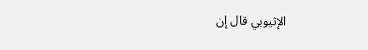الإثيوبي قال إن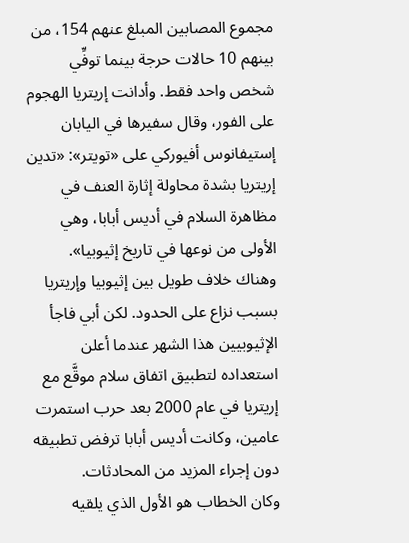مجموع المصابين المبلغ عنهم 154، من بينهم 10 حالات حرجة بينما توفِّي شخص واحد فقط. وأدانت إريتريا الهجوم على الفور، وقال سفيرها في اليابان إستيفانوس أفيوركي على «تويتر»: «تدين إريتريا بشدة محاولة إثارة العنف في مظاهرة السلام في أديس أبابا، وهي الأولى من نوعها في تاريخ إثيوبيا».
وهناك خلاف طويل بين إثيوبيا وإريتريا بسبب نزاع على الحدود. لكن أبي فاجأ الإثيوبيين هذا الشهر عندما أعلن استعداده لتطبيق اتفاق سلام موقَّع مع إريتريا في عام 2000 بعد حرب استمرت عامين، وكانت أديس أبابا ترفض تطبيقه دون إجراء المزيد من المحادثات.
وكان الخطاب هو الأول الذي يلقيه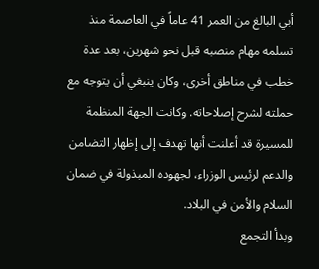أبي البالغ من العمر 41 عاماً في العاصمة منذ تسلمه مهام منصبه قبل نحو شهرين، بعد عدة خطب في مناطق أخرى، وكان ينبغي أن يتوجه مع حملته لشرح إصلاحاته. وكانت الجهة المنظمة للمسيرة قد أعلنت أنها تهدف إلى إظهار التضامن والدعم لرئيس الوزراء، لجهوده المبذولة في ضمان السلام والأمن في البلاد.
وبدأ التجمع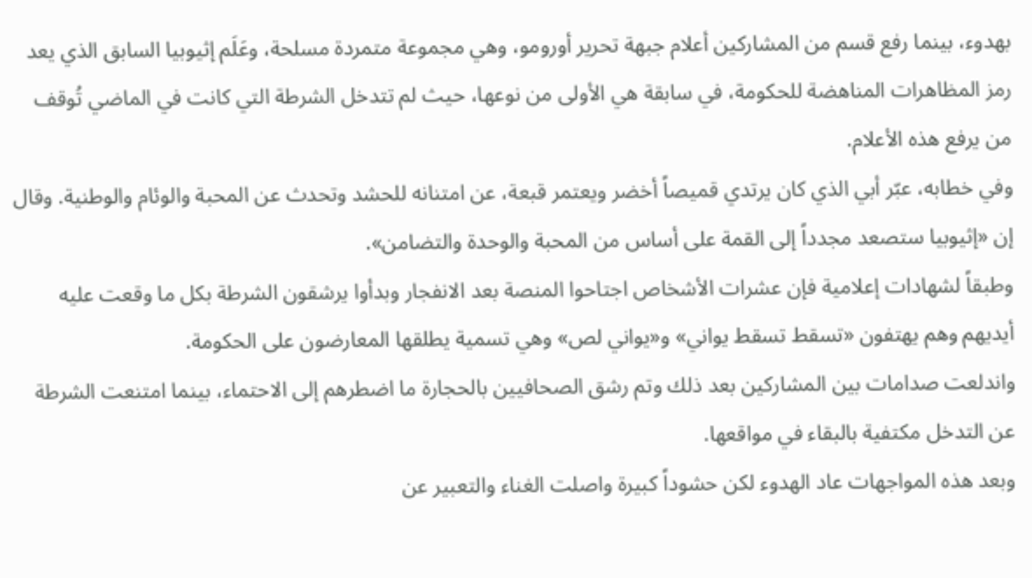بهدوء، بينما رفع قسم من المشاركين أعلام جبهة تحرير أورومو، وهي مجموعة متمردة مسلحة، وعَلَم إثيوبيا السابق الذي يعد رمز المظاهرات المناهضة للحكومة، في سابقة هي الأولى من نوعها، حيث لم تتدخل الشرطة التي كانت في الماضي تُوقف من يرفع هذه الأعلام.
وفي خطابه، عبّر أبي الذي كان يرتدي قميصاً أخضر ويعتمر قبعة، عن امتنانه للحشد وتحدث عن المحبة والوئام والوطنية. وقال إن «إثيوبيا ستصعد مجدداً إلى القمة على أساس من المحبة والوحدة والتضامن».
وطبقاً لشهادات إعلامية فإن عشرات الأشخاص اجتاحوا المنصة بعد الانفجار وبدأوا يرشقون الشرطة بكل ما وقعت عليه أيديهم وهم يهتفون «تسقط تسقط يواني» و«يواني لص» وهي تسمية يطلقها المعارضون على الحكومة.
واندلعت صدامات بين المشاركين بعد ذلك وتم رشق الصحافيين بالحجارة ما اضطرهم إلى الاحتماء، بينما امتنعت الشرطة عن التدخل مكتفية بالبقاء في مواقعها.
وبعد هذه المواجهات عاد الهدوء لكن حشوداً كبيرة واصلت الغناء والتعبير عن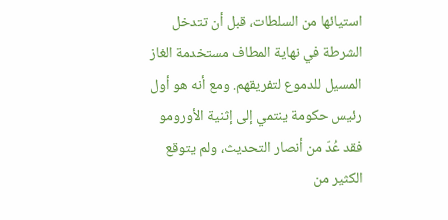استيائها من السلطات، قبل أن تتدخل الشرطة في نهاية المطاف مستخدمة الغاز المسيل للدموع لتفريقهم. ومع أنه هو أول رئيس حكومة ينتمي إلى إثنية الأورومو فقد عُدّ من أنصار التحديث، ولم يتوقع الكثير من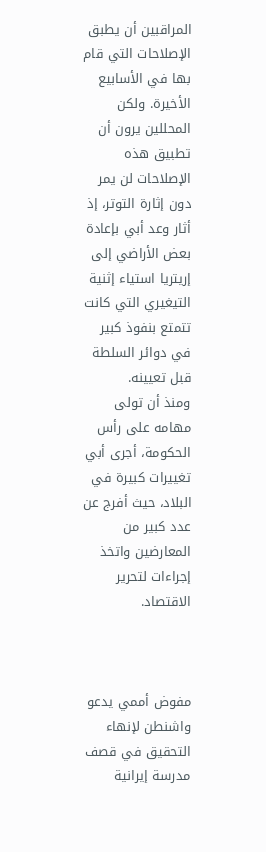المراقبين أن يطبق الإصلاحات التي قام بها في الأسابيع الأخيرة. ولكن المحللين يرون أن تطبيق هذه الإصلاحات لن يمر دون إثارة التوتر، إذ أثار وعد أبي بإعادة بعض الأراضي إلى إريتريا استياء إثنية التيغيري التي كانت تتمتع بنفوذ كبير في دوائر السلطة قبل تعيينه.
ومنذ أن تولى مهامه على رأس الحكومة، أجرى أبي تغييرات كبيرة في البلاد، حيث أفرج عن عدد كبير من المعارضين واتخذ إجراءات لتحرير الاقتصاد.



مفوض أممي يدعو واشنطن لإنهاء التحقيق في قصف مدرسة إيرانية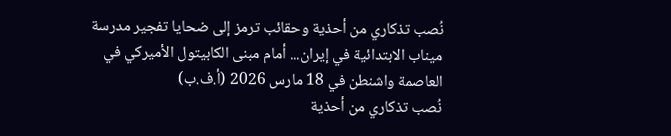نُصب تذكاري من أحذية وحقائب ترمز إلى ضحايا تفجير مدرسة ميناب الابتدائية في إيران... أمام مبنى الكابيتول الأميركي في العاصمة واشنطن في 18 مارس 2026 (أ.ف.ب)
نُصب تذكاري من أحذية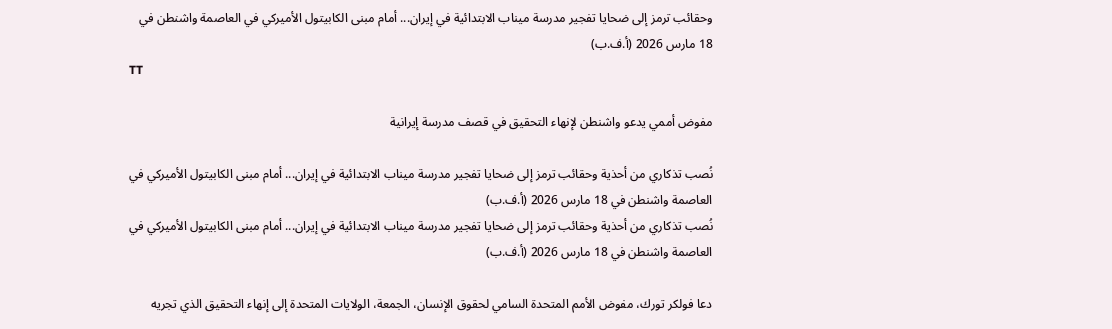وحقائب ترمز إلى ضحايا تفجير مدرسة ميناب الابتدائية في إيران... أمام مبنى الكابيتول الأميركي في العاصمة واشنطن في 18 مارس 2026 (أ.ف.ب)
TT

مفوض أممي يدعو واشنطن لإنهاء التحقيق في قصف مدرسة إيرانية

نُصب تذكاري من أحذية وحقائب ترمز إلى ضحايا تفجير مدرسة ميناب الابتدائية في إيران... أمام مبنى الكابيتول الأميركي في العاصمة واشنطن في 18 مارس 2026 (أ.ف.ب)
نُصب تذكاري من أحذية وحقائب ترمز إلى ضحايا تفجير مدرسة ميناب الابتدائية في إيران... أمام مبنى الكابيتول الأميركي في العاصمة واشنطن في 18 مارس 2026 (أ.ف.ب)

دعا فولكر تورك، مفوض الأمم المتحدة السامي لحقوق الإنسان، الجمعة، الولايات المتحدة إلى إنهاء التحقيق الذي تجريه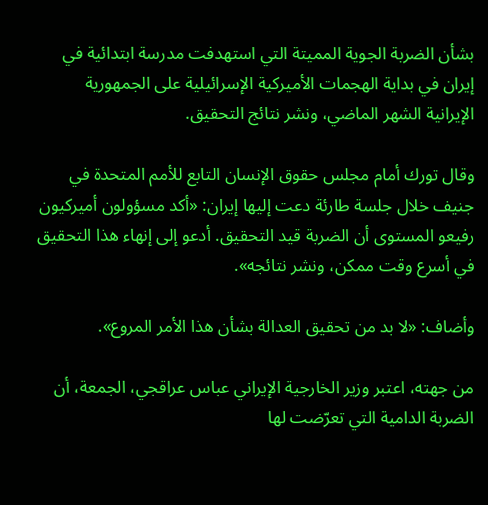بشأن الضربة الجوية المميتة التي استهدفت مدرسة ابتدائية في إيران في بداية الهجمات الأميركية الإسرائيلية على الجمهورية الإيرانية الشهر الماضي، ونشر نتائج التحقيق.

وقال تورك أمام مجلس حقوق الإنسان التابع للأمم المتحدة في جنيف خلال جلسة طارئة دعت إليها إيران: «أكد مسؤولون أميركيون رفيعو المستوى أن الضربة قيد التحقيق. أدعو إلى إنهاء هذا التحقيق في أسرع وقت ممكن، ونشر نتائجه».

وأضاف: «لا بد من تحقيق العدالة بشأن هذا الأمر المروع».

من جهته، اعتبر وزير الخارجية الإيراني عباس عراقجي، الجمعة، أن الضربة الدامية التي تعرّضت لها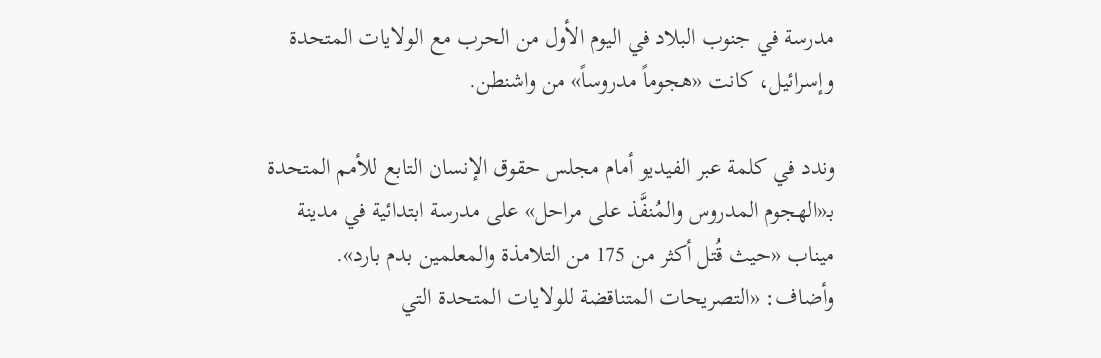مدرسة في جنوب البلاد في اليوم الأول من الحرب مع الولايات المتحدة وإسرائيل، كانت «هجوماً مدروساً» من واشنطن.

وندد في كلمة عبر الفيديو أمام مجلس حقوق الإنسان التابع للأمم المتحدة بـ«الهجوم المدروس والمُنفَّذ على مراحل» على مدرسة ابتدائية في مدينة ميناب «حيث قُتل أكثر من 175 من التلامذة والمعلمين بدم بارد». وأضاف: «التصريحات المتناقضة للولايات المتحدة التي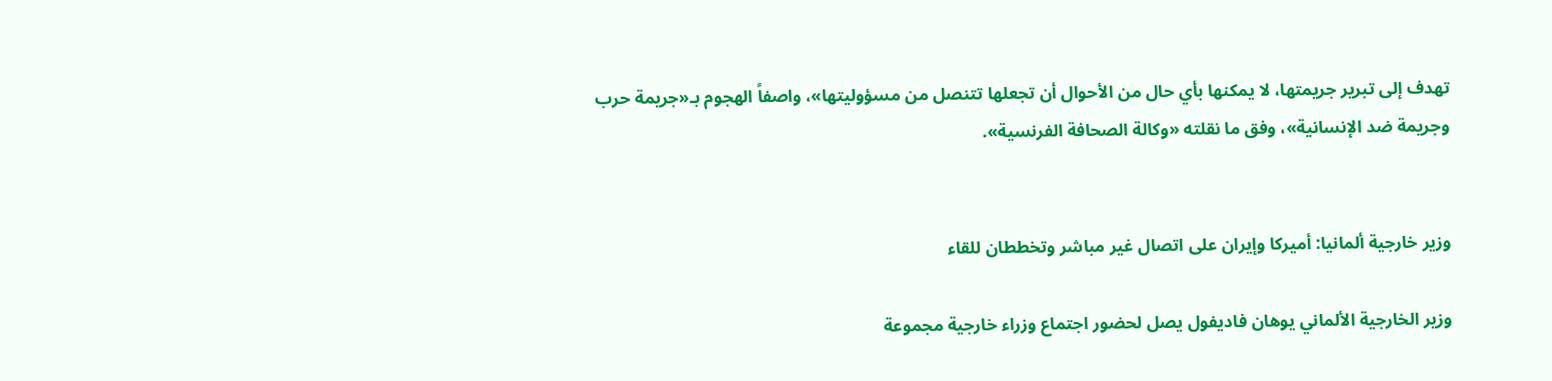تهدف إلى تبرير جريمتها، لا يمكنها بأي حال من الأحوال أن تجعلها تتنصل من مسؤوليتها»، واصفاً الهجوم بـ«جريمة حرب وجريمة ضد الإنسانية»، وفق ما نقلته «وكالة الصحافة الفرنسية».


وزير خارجية ألمانيا: أميركا وإيران على اتصال غير مباشر وتخططان للقاء

وزير الخارجية الألماني يوهان فاديفول يصل لحضور اجتماع وزراء خارجية مجموعة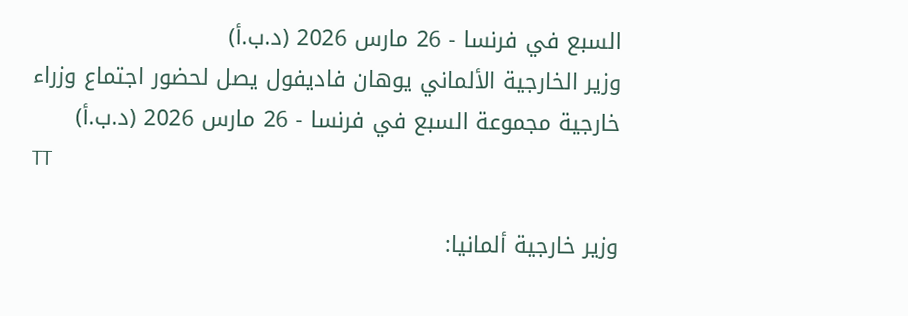السبع في فرنسا - 26 مارس 2026 (د.ب.أ)
وزير الخارجية الألماني يوهان فاديفول يصل لحضور اجتماع وزراء خارجية مجموعة السبع في فرنسا - 26 مارس 2026 (د.ب.أ)
TT

وزير خارجية ألمانيا: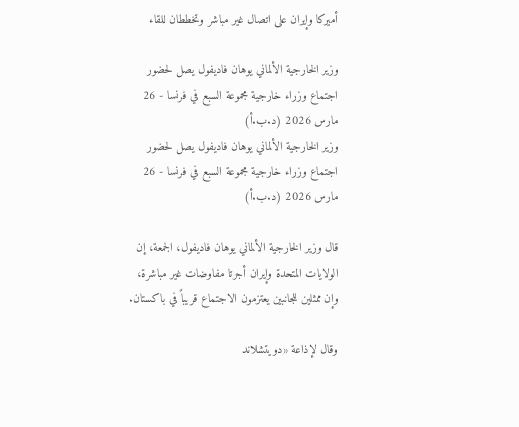أميركا وإيران على اتصال غير مباشر وتخططان للقاء

وزير الخارجية الألماني يوهان فاديفول يصل لحضور اجتماع وزراء خارجية مجموعة السبع في فرنسا - 26 مارس 2026 (د.ب.أ)
وزير الخارجية الألماني يوهان فاديفول يصل لحضور اجتماع وزراء خارجية مجموعة السبع في فرنسا - 26 مارس 2026 (د.ب.أ)

قال وزير الخارجية الألماني يوهان فاديفول، الجمعة، إن الولايات المتحدة وإيران أجرتا مفاوضات غير مباشرة، وإن ممثلين للجانبين يعتزمون الاجتماع قريباً في باكستان.

وقال لإذاعة «دويتشلاند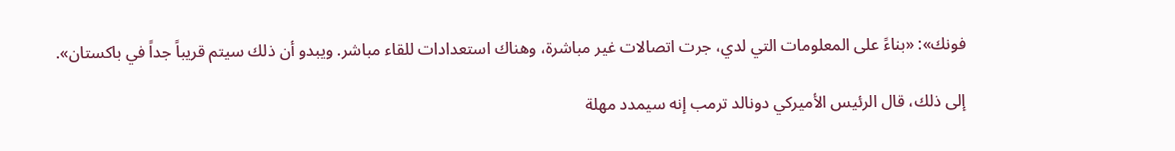فونك»: «بناءً على المعلومات التي لدي، جرت اتصالات غير مباشرة، وهناك استعدادات للقاء مباشر. ويبدو أن ذلك سيتم قريباً جداً في باكستان».

إلى ذلك، قال الرئيس الأميركي دونالد ترمب إنه سيمدد مهلة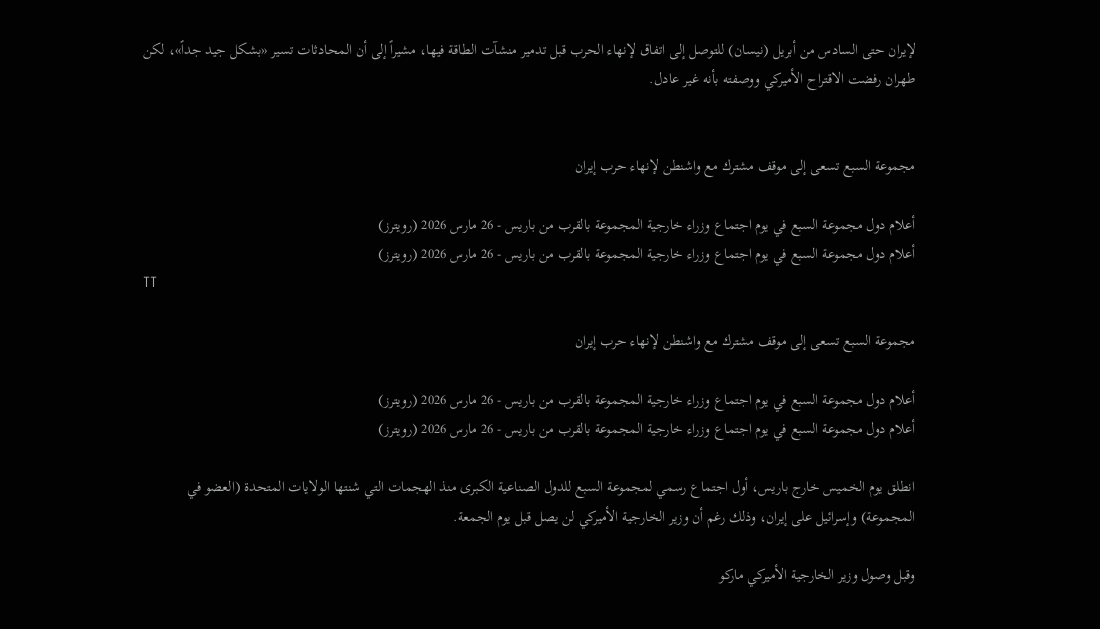لإيران حتى السادس من أبريل (نيسان) للتوصل إلى اتفاق لإنهاء الحرب قبل تدمير منشآت الطاقة فيها، مشيراً إلى أن المحادثات تسير «بشكل جيد جداً»، لكن طهران رفضت الاقتراح الأميركي ووصفته بأنه غير عادل.


مجموعة السبع تسعى إلى موقف مشترك مع واشنطن لإنهاء حرب إيران

أعلام دول مجموعة السبع في يوم اجتماع وزراء خارجية المجموعة بالقرب من باريس - 26 مارس 2026 (رويترز)
أعلام دول مجموعة السبع في يوم اجتماع وزراء خارجية المجموعة بالقرب من باريس - 26 مارس 2026 (رويترز)
TT

مجموعة السبع تسعى إلى موقف مشترك مع واشنطن لإنهاء حرب إيران

أعلام دول مجموعة السبع في يوم اجتماع وزراء خارجية المجموعة بالقرب من باريس - 26 مارس 2026 (رويترز)
أعلام دول مجموعة السبع في يوم اجتماع وزراء خارجية المجموعة بالقرب من باريس - 26 مارس 2026 (رويترز)

انطلق يوم الخميس خارج باريس، أول اجتماع رسمي لمجموعة السبع للدول الصناعية الكبرى منذ الهجمات التي شنتها الولايات المتحدة (العضو في المجموعة) وإسرائيل على إيران، وذلك رغم أن وزير الخارجية الأميركي لن يصل قبل يوم الجمعة.

وقبل وصول وزير الخارجية الأميركي ماركو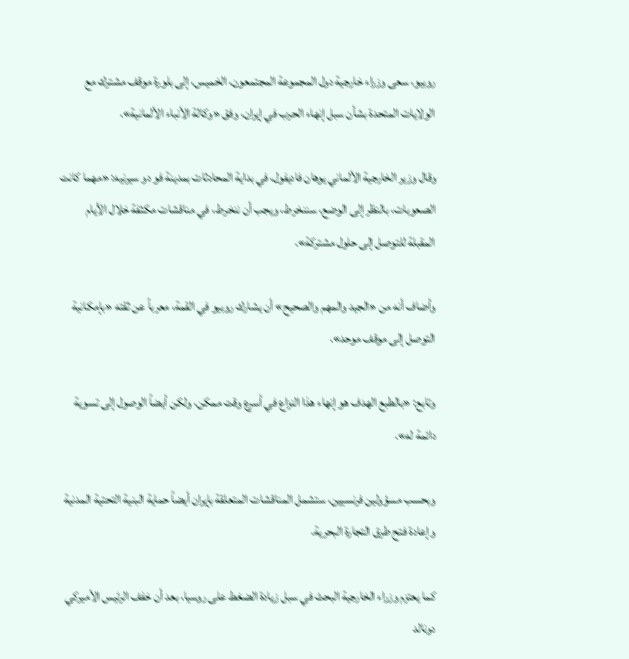روبيو، سعى وزراء خارجية دول المجموعة المجتمعون، الخميس، إلى بلورة موقف مشترك مع الولايات المتحدة بشأن سبل إنهاء الحرب في إيران، وفق «وكالة الأنباء الألمانية».

وقال وزير الخارجية الألماني يوهان فاديفول، في بداية المحادثات بمدينة فو دو سيرنيه: «مهما كانت الصعوبات، بالنظر إلى الوضع، سننخرط، ويجب أن ننخرط، في مناقشات مكثفة خلال الأيام المقبلة للتوصل إلى حلول مشتركة».

وأضاف أنه من «الجيد والمهم والصحيح» أن يشارك روبيو في القمة، معرباً عن ثقته «بإمكانية التوصل إلى موقف موحد».

وتابع: «بالطبع الهدف هو إنهاء هذا النزاع في أسرع وقت ممكن، ولكن أيضاً الوصول إلى تسوية دائمة له».

وبحسب مسؤولين فرنسيين، ستشمل المناقشات المتعلقة بإيران أيضاً حماية البنية التحتية المدنية وإعادة فتح طرق التجارة البحرية.

كما يعتزم وزراء الخارجية البحث في سبل زيادة الضغط على روسيا، بعد أن خفف الرئيس الأميركي دونالد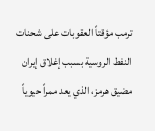ترمب مؤقتاً العقوبات على شحنات النفط الروسية بسبب إغلاق إيران مضيق هرمز، الذي يعد ممراً حيوياً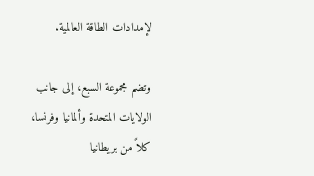لإمدادات الطاقة العالمية.

وتضم مجموعة السبع، إلى جانب الولايات المتحدة وألمانيا وفرنسا، كلاً من بريطانيا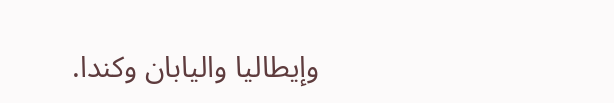وإيطاليا واليابان وكندا.